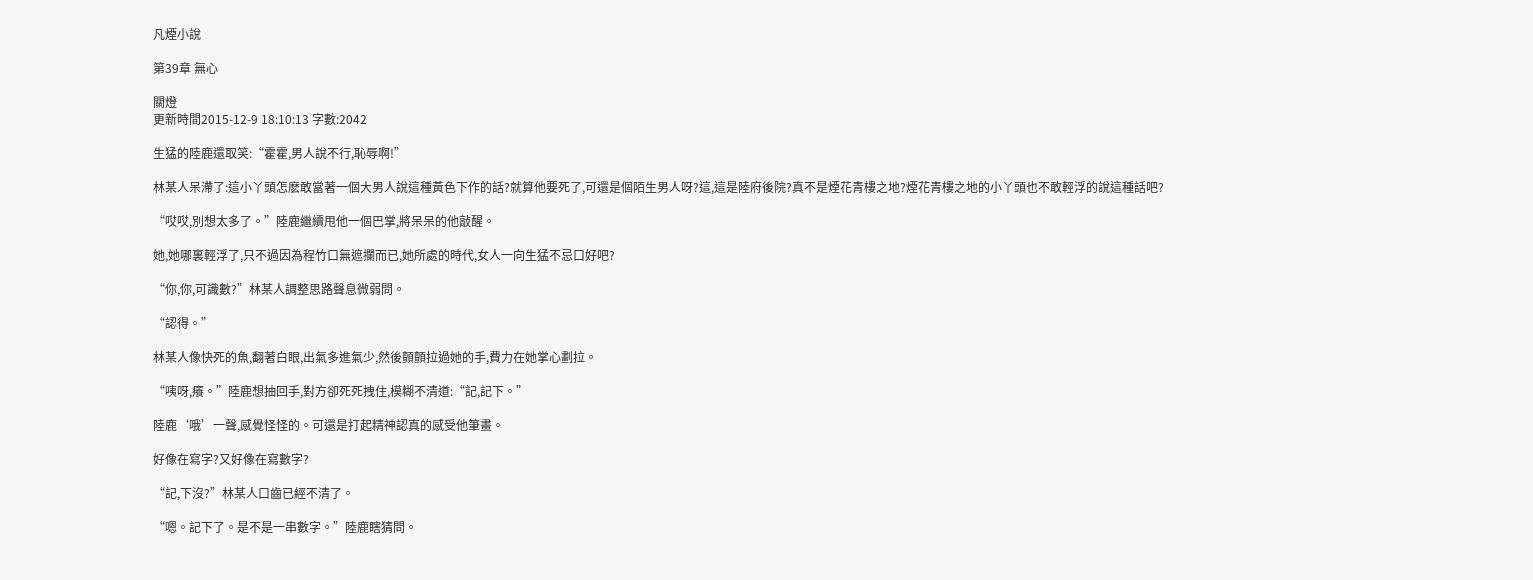凡煙小說

第39章 無心

關燈
更新時間2015-12-9 18:10:13 字數:2042

生猛的陸鹿還取笑:“霍霍,男人說不行,恥辱啊!”

林某人呆滯了:這小丫頭怎麽敢當著一個大男人說這種黃色下作的話?就算他要死了,可還是個陌生男人呀?這,這是陸府後院?真不是煙花青樓之地?煙花青樓之地的小丫頭也不敢輕浮的說這種話吧?

“哎哎,別想太多了。”陸鹿繼續甩他一個巴掌,將呆呆的他敲醒。

她,她哪裏輕浮了,只不過因為程竹口無遮攔而已,她所處的時代,女人一向生猛不忌口好吧?

“你,你,可識數?”林某人調整思路聲息微弱問。

“認得。”

林某人像快死的魚,翻著白眼,出氣多進氣少,然後顫顫拉過她的手,費力在她掌心劃拉。

“咦呀,癢。”陸鹿想抽回手,對方卻死死拽住,模糊不清道:“記,記下。”

陸鹿‘哦’一聲,感覺怪怪的。可還是打起精神認真的感受他筆畫。

好像在寫字?又好像在寫數字?

“記,下沒?”林某人口齒已經不清了。

“嗯。記下了。是不是一串數字。”陸鹿瞎猜問。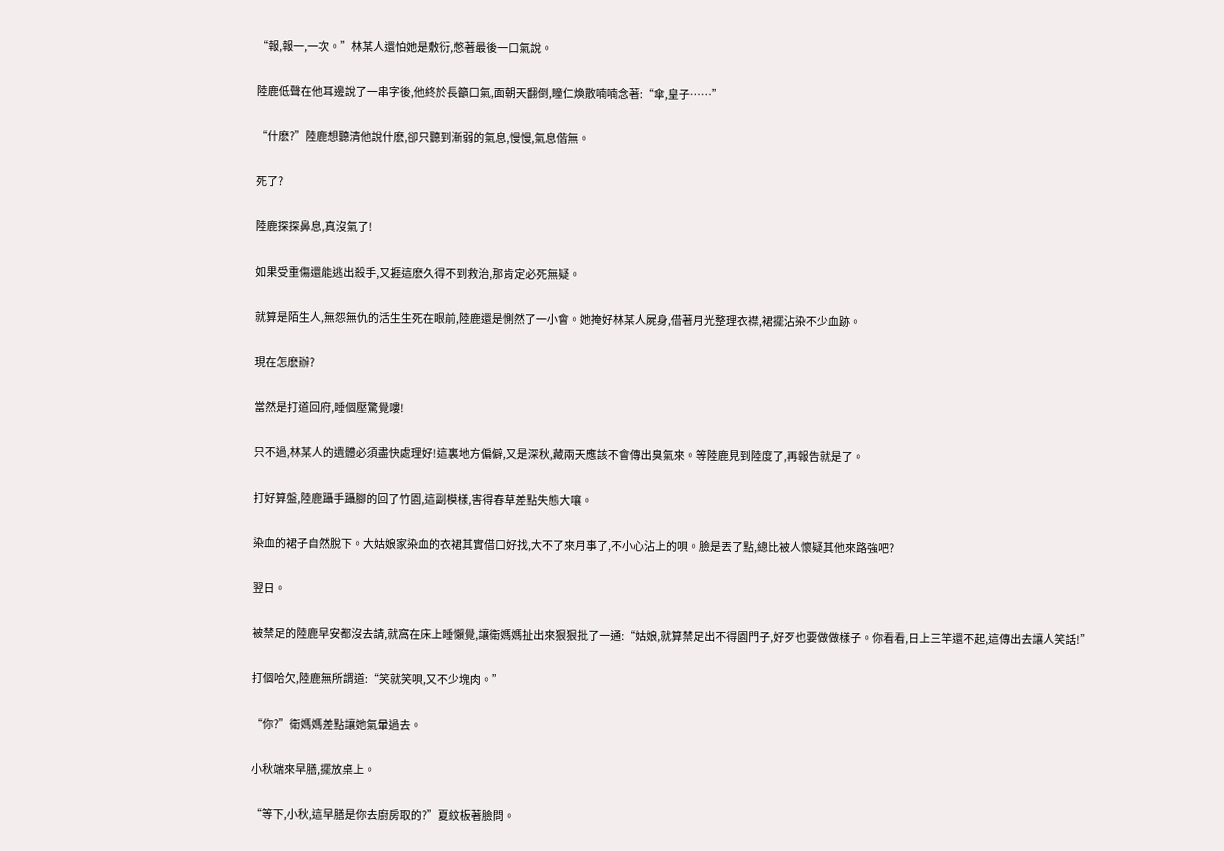“報,報一,一次。”林某人還怕她是敷衍,憋著最後一口氣說。

陸鹿低聲在他耳邊說了一串字後,他終於長籲口氣,面朝天翻倒,瞳仁煥散喃喃念著:“傘,皇子……”

“什麽?”陸鹿想聽清他說什麽,卻只聽到漸弱的氣息,慢慢,氣息偕無。

死了?

陸鹿探探鼻息,真沒氣了!

如果受重傷還能逃出殺手,又捱這麽久得不到救治,那肯定必死無疑。

就算是陌生人,無怨無仇的活生生死在眼前,陸鹿還是惻然了一小會。她掩好林某人屍身,借著月光整理衣襟,裙擺沾染不少血跡。

現在怎麽辦?

當然是打道回府,睡個壓驚覺嘍!

只不過,林某人的遺體必須盡快處理好!這裏地方偏僻,又是深秋,藏兩天應該不會傳出臭氣來。等陸鹿見到陸度了,再報告就是了。

打好算盤,陸鹿躡手躡腳的回了竹園,這副模樣,害得春草差點失態大嚷。

染血的裙子自然脫下。大姑娘家染血的衣裙其實借口好找,大不了來月事了,不小心沾上的唄。臉是丟了點,總比被人懷疑其他來路強吧?

翌日。

被禁足的陸鹿早安都沒去請,就窩在床上睡懶覺,讓衛媽媽扯出來狠狠批了一通:“姑娘,就算禁足出不得園門子,好歹也要做做樣子。你看看,日上三竿還不起,這傳出去讓人笑話!”

打個哈欠,陸鹿無所謂道:“笑就笑唄,又不少塊肉。”

“你?”衛媽媽差點讓她氣暈過去。

小秋端來早膳,擺放桌上。

“等下,小秋,這早膳是你去廚房取的?”夏紋板著臉問。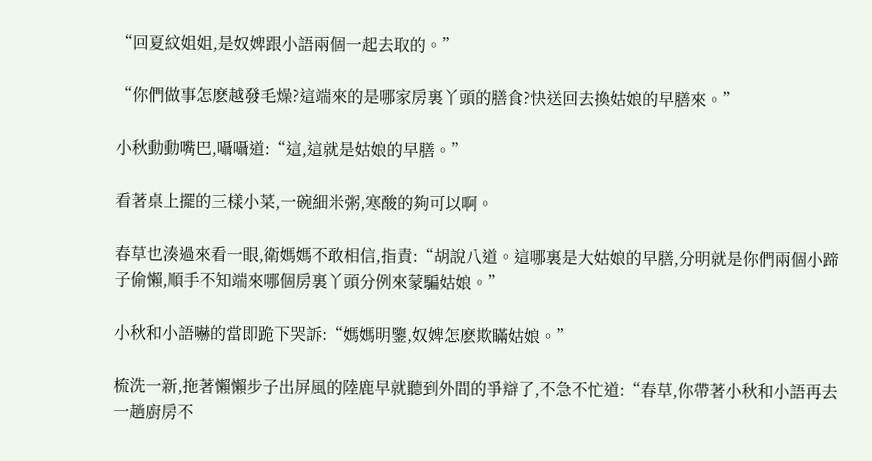“回夏紋姐姐,是奴婢跟小語兩個一起去取的。”

“你們做事怎麽越發毛燥?這端來的是哪家房裏丫頭的膳食?快送回去換姑娘的早膳來。”

小秋動動嘴巴,囁囁道:“這,這就是姑娘的早膳。”

看著桌上擺的三樣小菜,一碗細米粥,寒酸的夠可以啊。

春草也湊過來看一眼,衛媽媽不敢相信,指責:“胡說八道。這哪裏是大姑娘的早膳,分明就是你們兩個小蹄子偷懶,順手不知端來哪個房裏丫頭分例來蒙騙姑娘。”

小秋和小語嚇的當即跪下哭訴:“媽媽明鑒,奴婢怎麽欺瞞姑娘。”

梳洗一新,拖著懶懶步子出屏風的陸鹿早就聽到外間的爭辯了,不急不忙道:“春草,你帶著小秋和小語再去一趟廚房不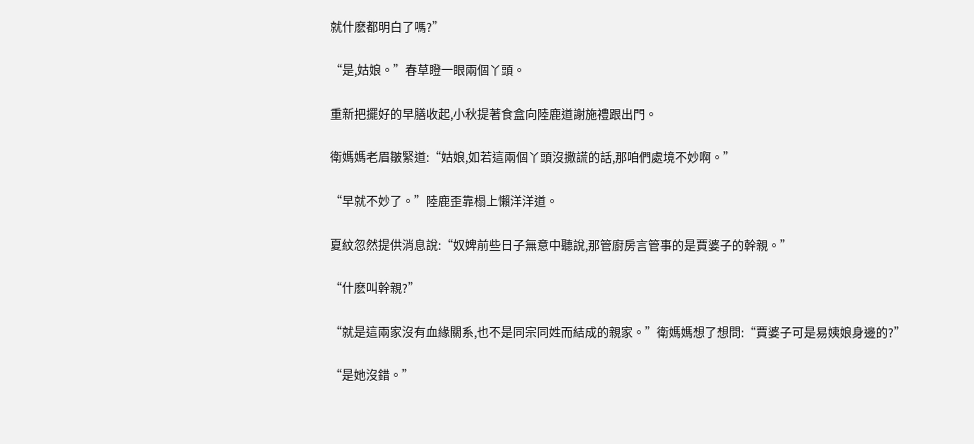就什麽都明白了嗎?”

“是,姑娘。”春草瞪一眼兩個丫頭。

重新把擺好的早膳收起,小秋提著食盒向陸鹿道謝施禮跟出門。

衛媽媽老眉皺緊道:“姑娘,如若這兩個丫頭沒撒謊的話,那咱們處境不妙啊。”

“早就不妙了。”陸鹿歪靠榻上懶洋洋道。

夏紋忽然提供消息說:“奴婢前些日子無意中聽說,那管廚房言管事的是賈婆子的幹親。”

“什麽叫幹親?”

“就是這兩家沒有血緣關系,也不是同宗同姓而結成的親家。”衛媽媽想了想問:“賈婆子可是易姨娘身邊的?”

“是她沒錯。”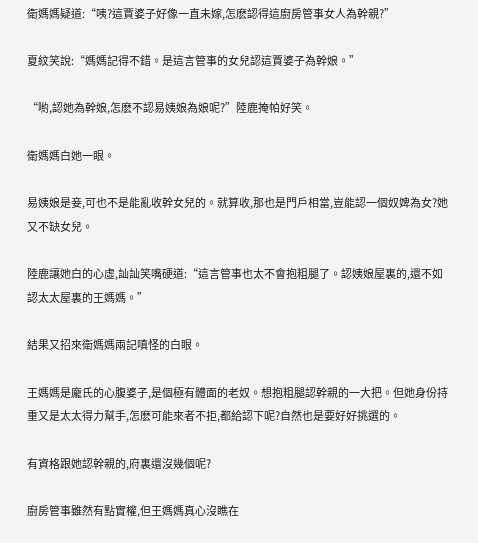衛媽媽疑道:“咦?這賈婆子好像一直未嫁,怎麽認得這廚房管事女人為幹親?”

夏紋笑說:“媽媽記得不錯。是這言管事的女兒認這賈婆子為幹娘。”

“喲,認她為幹娘,怎麽不認易姨娘為娘呢?”陸鹿掩帕好笑。

衛媽媽白她一眼。

易姨娘是妾,可也不是能亂收幹女兒的。就算收,那也是門戶相當,豈能認一個奴婢為女?她又不缺女兒。

陸鹿讓她白的心虛,訕訕笑嘴硬道:“這言管事也太不會抱粗腿了。認姨娘屋裏的,還不如認太太屋裏的王媽媽。”

結果又招來衛媽媽兩記嗔怪的白眼。

王媽媽是龐氏的心腹婆子,是個極有體面的老奴。想抱粗腿認幹親的一大把。但她身份持重又是太太得力幫手,怎麽可能來者不拒,都給認下呢?自然也是要好好挑選的。

有資格跟她認幹親的,府裏還沒幾個呢?

廚房管事雖然有點實權,但王媽媽真心沒瞧在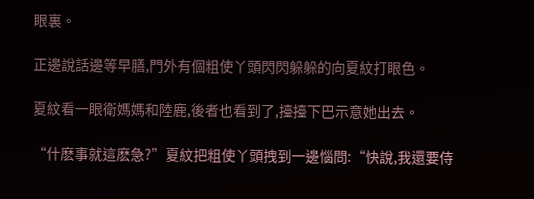眼裏。

正邊說話邊等早膳,門外有個粗使丫頭閃閃躲躲的向夏紋打眼色。

夏紋看一眼衛媽媽和陸鹿,後者也看到了,擡擡下巴示意她出去。

“什麽事就這麽急?”夏紋把粗使丫頭拽到一邊惱問:“快說,我還要侍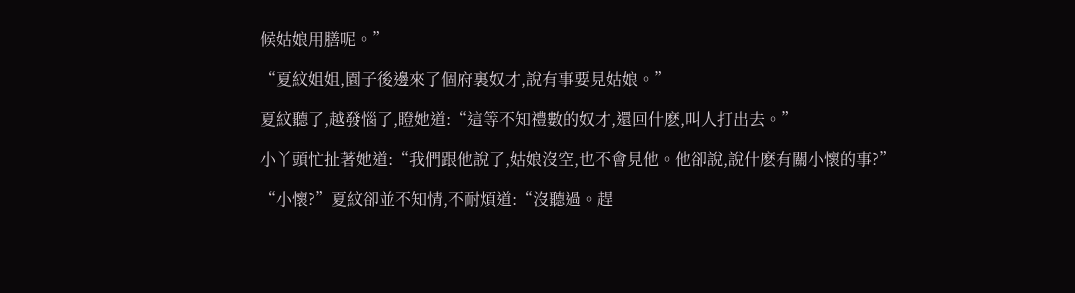候姑娘用膳呢。”

“夏紋姐姐,園子後邊來了個府裏奴才,說有事要見姑娘。”

夏紋聽了,越發惱了,瞪她道:“這等不知禮數的奴才,還回什麽,叫人打出去。”

小丫頭忙扯著她道:“我們跟他說了,姑娘沒空,也不會見他。他卻說,說什麽有關小懷的事?”

“小懷?”夏紋卻並不知情,不耐煩道:“沒聽過。趕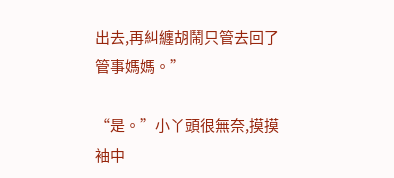出去,再糾纏胡鬧只管去回了管事媽媽。”

“是。”小丫頭很無奈,摸摸袖中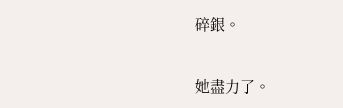碎銀。

她盡力了。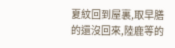夏紋回到屋裏,取早膳的還沒回來,陸鹿等的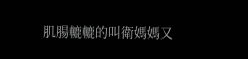肌腸轆轆的叫衛媽媽又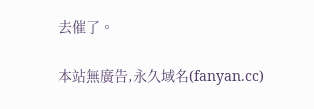去催了。

本站無廣告,永久域名(fanyan.cc)